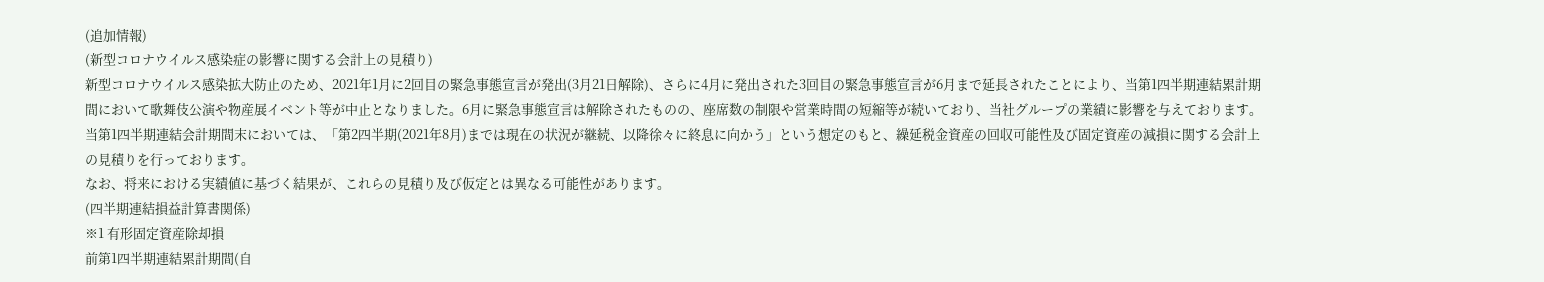(追加情報)
(新型コロナウイルス感染症の影響に関する会計上の見積り)
新型コロナウイルス感染拡大防止のため、2021年1月に2回目の緊急事態宣言が発出(3月21日解除)、さらに4月に発出された3回目の緊急事態宣言が6月まで延長されたことにより、当第1四半期連結累計期間において歌舞伎公演や物産展イベント等が中止となりました。6月に緊急事態宣言は解除されたものの、座席数の制限や営業時間の短縮等が続いており、当社グループの業績に影響を与えております。
当第1四半期連結会計期間末においては、「第2四半期(2021年8月)までは現在の状況が継続、以降徐々に終息に向かう」という想定のもと、繰延税金資産の回収可能性及び固定資産の減損に関する会計上の見積りを行っております。
なお、将来における実績値に基づく結果が、これらの見積り及び仮定とは異なる可能性があります。
(四半期連結損益計算書関係)
※1 有形固定資産除却損
前第1四半期連結累計期間(自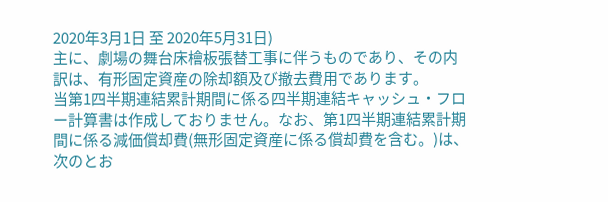2020年3月1日 至 2020年5月31日)
主に、劇場の舞台床檜板張替工事に伴うものであり、その内訳は、有形固定資産の除却額及び撤去費用であります。
当第1四半期連結累計期間に係る四半期連結キャッシュ・フロー計算書は作成しておりません。なお、第1四半期連結累計期間に係る減価償却費(無形固定資産に係る償却費を含む。)は、次のとお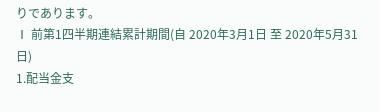りであります。
Ⅰ 前第1四半期連結累計期間(自 2020年3月1日 至 2020年5月31日)
1.配当金支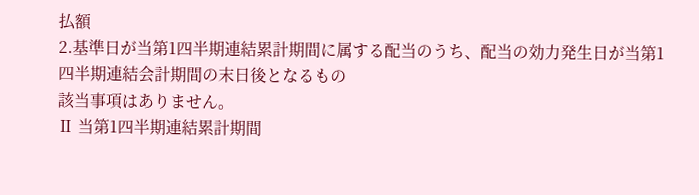払額
2.基準日が当第1四半期連結累計期間に属する配当のうち、配当の効力発生日が当第1四半期連結会計期間の末日後となるもの
該当事項はありません。
Ⅱ 当第1四半期連結累計期間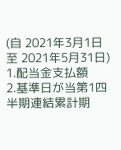(自 2021年3月1日 至 2021年5月31日)
1.配当金支払額
2.基準日が当第1四半期連結累計期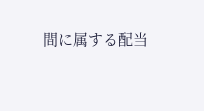間に属する配当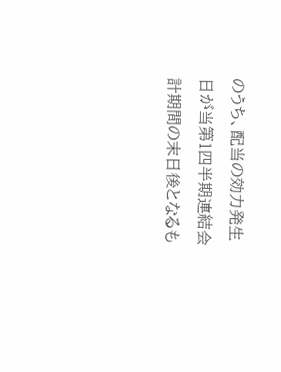のうち、配当の効力発生日が当第1四半期連結会計期間の末日後となるも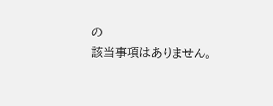の
該当事項はありません。